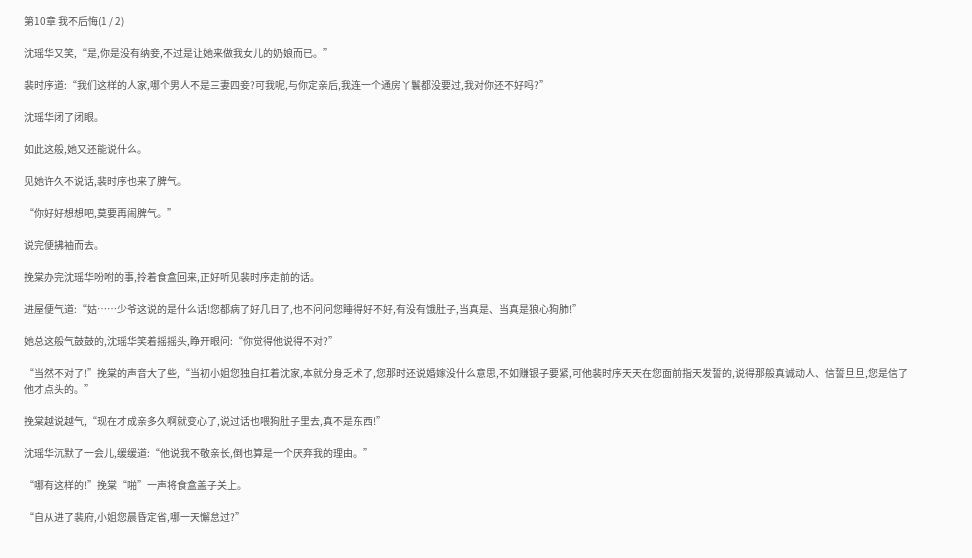第10章 我不后悔(1 / 2)

沈瑶华又笑,“是,你是没有纳妾,不过是让她来做我女儿的奶娘而已。”

裴时序道:“我们这样的人家,哪个男人不是三妻四妾?可我呢,与你定亲后,我连一个通房丫鬟都没要过,我对你还不好吗?”

沈瑶华闭了闭眼。

如此这般,她又还能说什么。

见她许久不说话,裴时序也来了脾气。

“你好好想想吧,莫要再闹脾气。”

说完便拂袖而去。

挽棠办完沈瑶华吩咐的事,拎着食盒回来,正好听见裴时序走前的话。

进屋便气道:“姑……少爷这说的是什么话!您都病了好几日了,也不问问您睡得好不好,有没有饿肚子,当真是、当真是狼心狗肺!”

她总这般气鼓鼓的,沈瑶华笑着摇摇头,睁开眼问:“你觉得他说得不对?”

“当然不对了!”挽棠的声音大了些,“当初小姐您独自扛着沈家,本就分身乏术了,您那时还说婚嫁没什么意思,不如赚银子要紧,可他裴时序天天在您面前指天发誓的,说得那般真诚动人、信誓旦旦,您是信了他才点头的。”

挽棠越说越气,“现在才成亲多久啊就变心了,说过话也喂狗肚子里去,真不是东西!”

沈瑶华沉默了一会儿,缓缓道:“他说我不敬亲长,倒也算是一个厌弃我的理由。”

“哪有这样的!”挽棠“啪”一声将食盒盖子关上。

“自从进了裴府,小姐您晨昏定省,哪一天懈怠过?”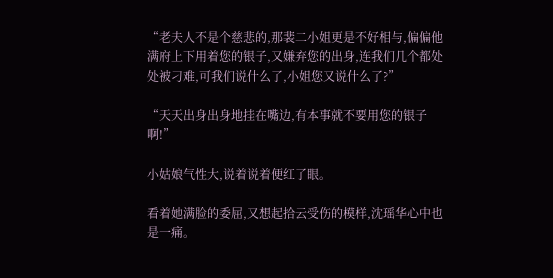“老夫人不是个慈悲的,那裴二小姐更是不好相与,偏偏他满府上下用着您的银子,又嫌弃您的出身,连我们几个都处处被刁难,可我们说什么了,小姐您又说什么了?”

“天天出身出身地挂在嘴边,有本事就不要用您的银子啊!”

小姑娘气性大,说着说着便红了眼。

看着她满脸的委屈,又想起拾云受伤的模样,沈瑶华心中也是一痛。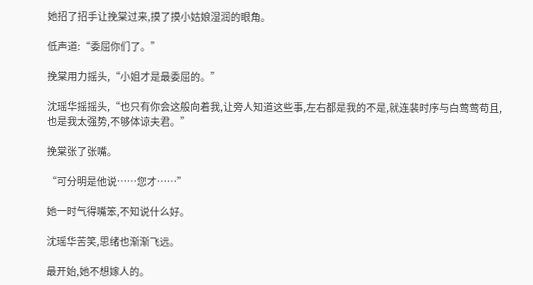她招了招手让挽棠过来,摸了摸小姑娘湿润的眼角。

低声道:“委屈你们了。”

挽棠用力摇头,“小姐才是最委屈的。”

沈瑶华摇摇头,“也只有你会这般向着我,让旁人知道这些事,左右都是我的不是,就连裴时序与白莺莺苟且,也是我太强势,不够体谅夫君。”

挽棠张了张嘴。

“可分明是他说……您才……”

她一时气得嘴笨,不知说什么好。

沈瑶华苦笑,思绪也渐渐飞远。

最开始,她不想嫁人的。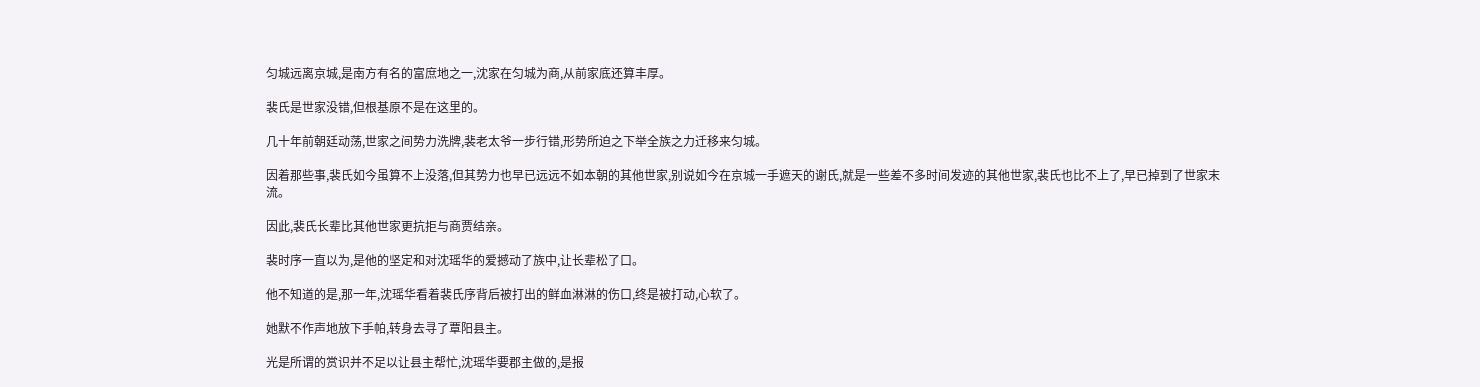匀城远离京城,是南方有名的富庶地之一,沈家在匀城为商,从前家底还算丰厚。

裴氏是世家没错,但根基原不是在这里的。

几十年前朝廷动荡,世家之间势力洗牌,裴老太爷一步行错,形势所迫之下举全族之力迁移来匀城。

因着那些事,裴氏如今虽算不上没落,但其势力也早已远远不如本朝的其他世家,别说如今在京城一手遮天的谢氏,就是一些差不多时间发迹的其他世家,裴氏也比不上了,早已掉到了世家末流。

因此,裴氏长辈比其他世家更抗拒与商贾结亲。

裴时序一直以为,是他的坚定和对沈瑶华的爱撼动了族中,让长辈松了口。

他不知道的是,那一年,沈瑶华看着裴氏序背后被打出的鲜血淋淋的伤口,终是被打动,心软了。

她默不作声地放下手帕,转身去寻了覃阳县主。

光是所谓的赏识并不足以让县主帮忙,沈瑶华要郡主做的,是报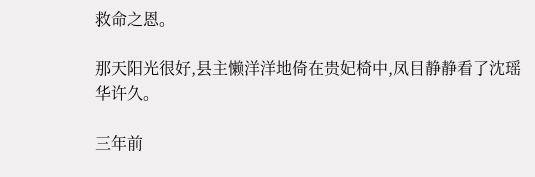救命之恩。

那天阳光很好,县主懒洋洋地倚在贵妃椅中,凤目静静看了沈瑶华许久。

三年前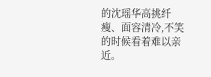的沈瑶华高挑纤瘦、面容清冷,不笑的时候看着难以亲近。